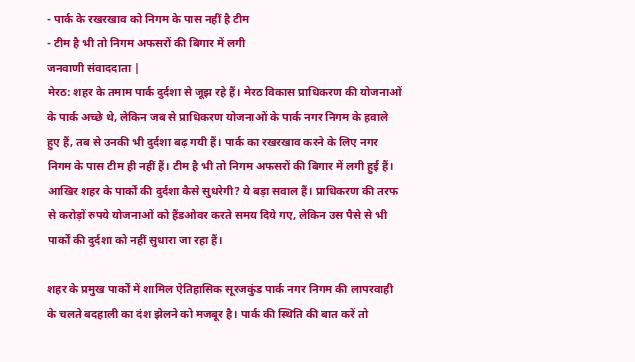- पार्क के रखरखाव को निगम के पास नहीं है टीम
- टीम है भी तो निगम अफसरों की बिगार में लगी
जनवाणी संवाददाता |
मेरठ: शहर के तमाम पार्क दुर्दशा से जूझ रहे हैं। मेरठ विकास प्राधिकरण की योजनाओं के पार्क अच्छे थे, लेकिन जब से प्राधिकरण योजनाओं के पार्क नगर निगम के हवाले हुए हैं, तब से उनकी भी दुर्दशा बढ़ गयी हैं। पार्क का रखरखाव करने के लिए नगर निगम के पास टीम ही नहीं हैं। टीम है भी तो निगम अफसरों की बिगार में लगी हुई हैं। आखिर शहर के पार्कों की दुर्दशा कैसे सुधरेगी? ये बड़ा सवाल हैं। प्राधिकरण की तरफ से करोड़ों रुपये योजनाओं को हैंडओवर करते समय दिये गए, लेकिन उस पैसे से भी पार्कों की दुर्दशा को नहीं सुधारा जा रहा हैं।

शहर के प्रमुख पार्कों में शामिल ऐतिहासिक सूरजकुंड पार्क नगर निगम की लापरवाही के चलते बदहाली का दंश झेलने को मजबूर है। पार्क की स्थिति की बात करें तो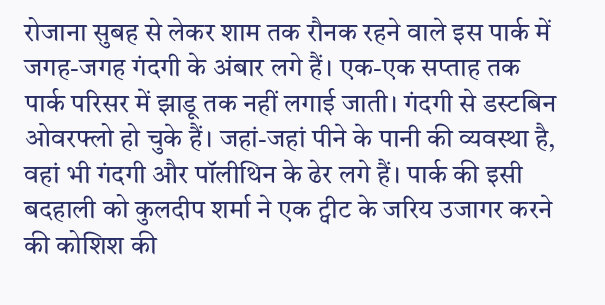रोजाना सुबह से लेकर शाम तक रौनक रहने वाले इस पार्क में जगह-जगह गंदगी के अंबार लगे हैं। एक-एक सप्ताह तक पार्क परिसर में झाडू तक नहीं लगाई जाती। गंदगी से डस्टबिन ओवरफ्लो हो चुके हैं। जहां-जहां पीने के पानी की व्यवस्था है, वहां भी गंदगी और पॉलीथिन के ढेर लगे हैं। पार्क की इसी बदहाली को कुलदीप शर्मा ने एक ट्वीट के जरिय उजागर करने की कोशिश की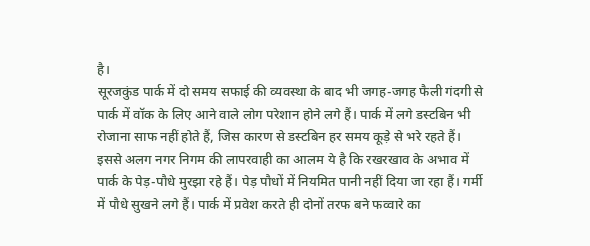है।
सूरजकुंड पार्क में दो समय सफाई की व्यवस्था के बाद भी जगह-जगह फैली गंदगी से पार्क में वॉक के लिए आने वाले लोग परेशान होने लगे हैं। पार्क में लगे डस्टबिन भी रोजाना साफ नहीं होते हैं, जिस कारण से डस्टबिन हर समय कूड़े से भरे रहते हैं। इससे अलग नगर निगम की लापरवाही का आलम ये है कि रखरखाव के अभाव में पार्क के पेड़-पौधे मुरझा रहे हैं। पेड़ पौधों में नियमित पानी नहीं दिया जा रहा हैं। गर्मी में पौधे सुखने लगे हैं। पार्क में प्रवेश करते ही दोनों तरफ बने फव्वारे का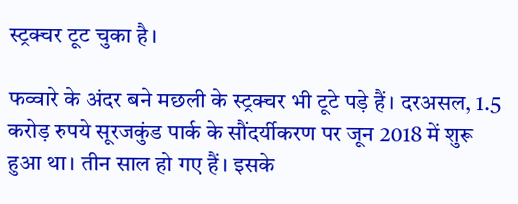स्ट्रक्चर टूट चुका है।

फव्वारे के अंदर बने मछली के स्ट्रक्चर भी टूटे पड़े हैं। दरअसल, 1.5 करोड़ रुपये सूरजकुंड पार्क के सौंदर्यीकरण पर जून 2018 में शुरू हुआ था। तीन साल हो गए हैं। इसके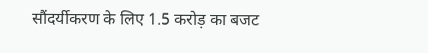सौंदर्यीकरण के लिए 1.5 करोड़ का बजट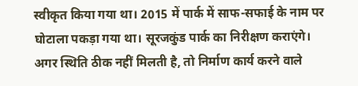स्वीकृत किया गया था। 2015 में पार्क में साफ-सफाई के नाम पर घोटाला पकड़ा गया था। सूरजकुंड पार्क का निरीक्षण कराएंगे। अगर स्थिति ठीक नहीं मिलती है, तो निर्माण कार्य करने वाले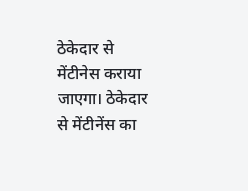ठेकेदार से मेंटीनेस कराया जाएगा। ठेकेदार से मेंटीनेंस का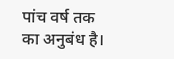पांच वर्ष तक का अनुबंध है।